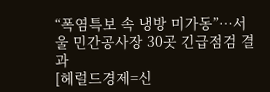“폭염특보 속 냉방 미가동”…서울 민간공사장 30곳 긴급점검 결과
[헤럴드경제=신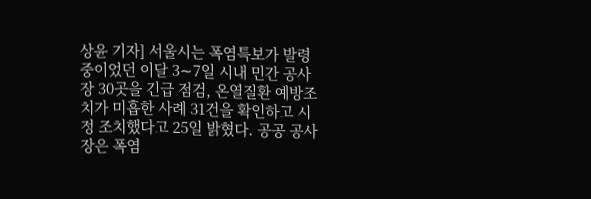상윤 기자] 서울시는 폭염특보가 발령 중이었던 이달 3∼7일 시내 민간 공사장 30곳을 긴급 점검, 온열질환 예방조치가 미흡한 사례 31건을 확인하고 시정 조치했다고 25일 밝혔다. 공공 공사장은 폭염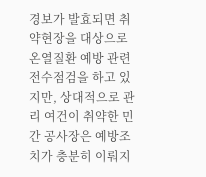경보가 발효되면 취약현장을 대상으로 온열질환 예방 관련 전수점검을 하고 있지만, 상대적으로 관리 여건이 취약한 민간 공사장은 예방조치가 충분히 이뤄지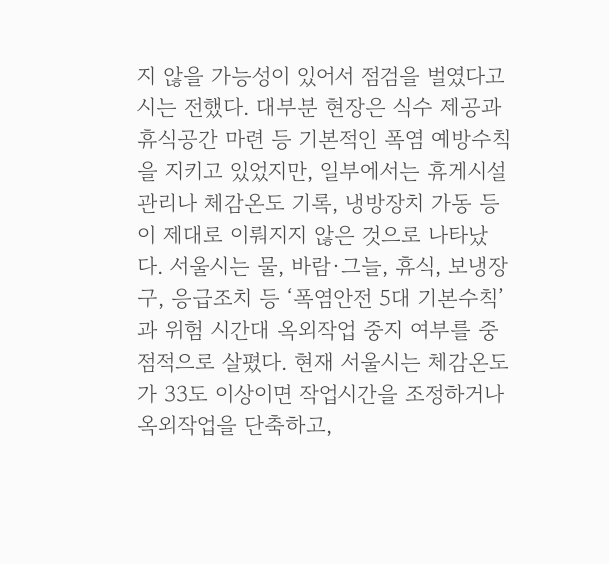지 않을 가능성이 있어서 점검을 벌였다고 시는 전했다. 대부분 현장은 식수 제공과 휴식공간 마련 등 기본적인 폭염 예방수칙을 지키고 있었지만, 일부에서는 휴게시설 관리나 체감온도 기록, 냉방장치 가동 등이 제대로 이뤄지지 않은 것으로 나타났다. 서울시는 물, 바람·그늘, 휴식, 보냉장구, 응급조치 등 ‘폭염안전 5대 기본수칙’과 위험 시간대 옥외작업 중지 여부를 중점적으로 살폈다. 현재 서울시는 체감온도가 33도 이상이면 작업시간을 조정하거나 옥외작업을 단축하고,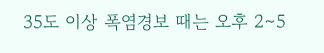35도 이상 폭염경보 때는 오후 2∼5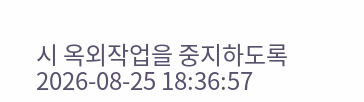시 옥외작업을 중지하도록
2026-08-25 18:36:57